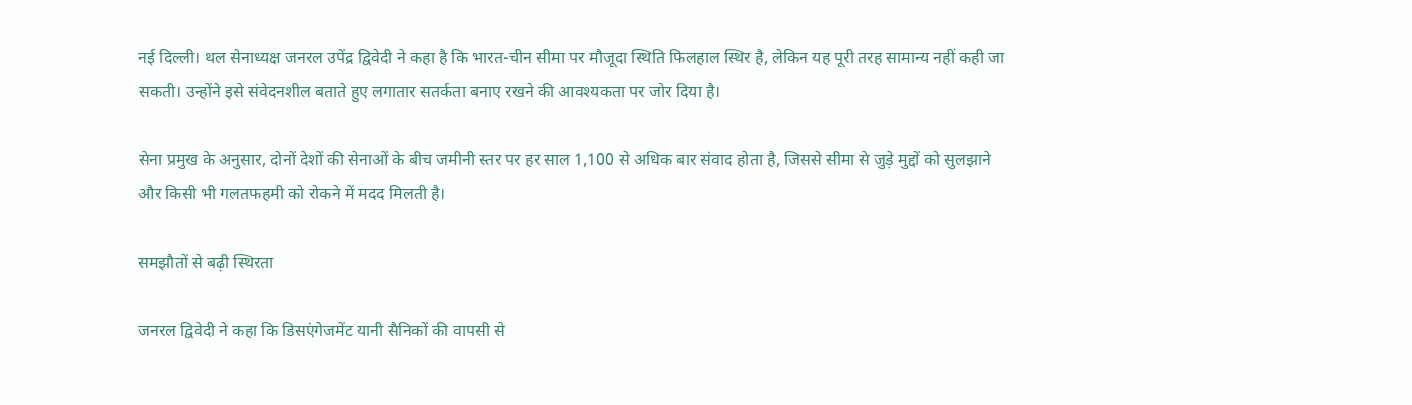नई दिल्ली। थल सेनाध्यक्ष जनरल उपेंद्र द्विवेदी ने कहा है कि भारत-चीन सीमा पर मौजूदा स्थिति फिलहाल स्थिर है, लेकिन यह पूरी तरह सामान्य नहीं कही जा सकती। उन्होंने इसे संवेदनशील बताते हुए लगातार सतर्कता बनाए रखने की आवश्यकता पर जोर दिया है।

सेना प्रमुख के अनुसार, दोनों देशों की सेनाओं के बीच जमीनी स्तर पर हर साल 1,100 से अधिक बार संवाद होता है, जिससे सीमा से जुड़े मुद्दों को सुलझाने और किसी भी गलतफहमी को रोकने में मदद मिलती है।

समझौतों से बढ़ी स्थिरता

जनरल द्विवेदी ने कहा कि डिसएंगेजमेंट यानी सैनिकों की वापसी से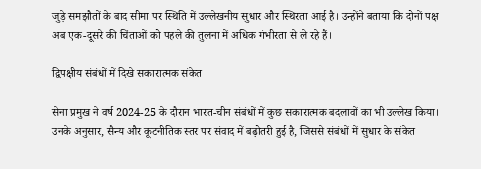जुड़े समझौतों के बाद सीमा पर स्थिति में उल्लेखनीय सुधार और स्थिरता आई है। उन्होंने बताया कि दोनों पक्ष अब एक-दूसरे की चिंताओं को पहले की तुलना में अधिक गंभीरता से ले रहे हैं।

द्विपक्षीय संबंधों में दिखे सकारात्मक संकेत

सेना प्रमुख ने वर्ष 2024-25 के दौरान भारत-चीन संबंधों में कुछ सकारात्मक बदलावों का भी उल्लेख किया। उनके अनुसार, सैन्य और कूटनीतिक स्तर पर संवाद में बढ़ोतरी हुई है, जिससे संबंधों में सुधार के संकेत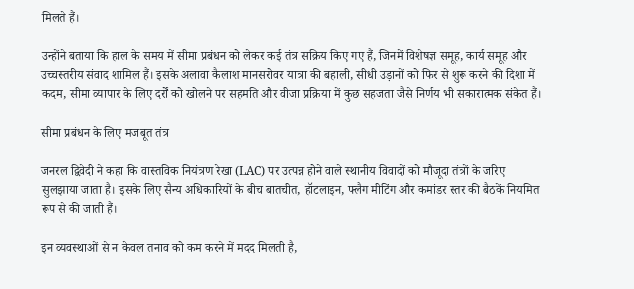मिलते हैं।

उन्होंने बताया कि हाल के समय में सीमा प्रबंधन को लेकर कई तंत्र सक्रिय किए गए हैं, जिनमें विशेषज्ञ समूह, कार्य समूह और उच्चस्तरीय संवाद शामिल हैं। इसके अलावा कैलाश मानसरोवर यात्रा की बहाली, सीधी उड़ानों को फिर से शुरू करने की दिशा में कदम, सीमा व्यापार के लिए दर्रों को खोलने पर सहमति और वीजा प्रक्रिया में कुछ सहजता जैसे निर्णय भी सकारात्मक संकेत हैं।

सीमा प्रबंधन के लिए मजबूत तंत्र

जनरल द्विवेदी ने कहा कि वास्तविक नियंत्रण रेखा (LAC) पर उत्पन्न होने वाले स्थानीय विवादों को मौजूदा तंत्रों के जरिए सुलझाया जाता है। इसके लिए सैन्य अधिकारियों के बीच बातचीत, हॉटलाइन, फ्लैग मीटिंग और कमांडर स्तर की बैठकें नियमित रूप से की जाती हैं।

इन व्यवस्थाओं से न केवल तनाव को कम करने में मदद मिलती है,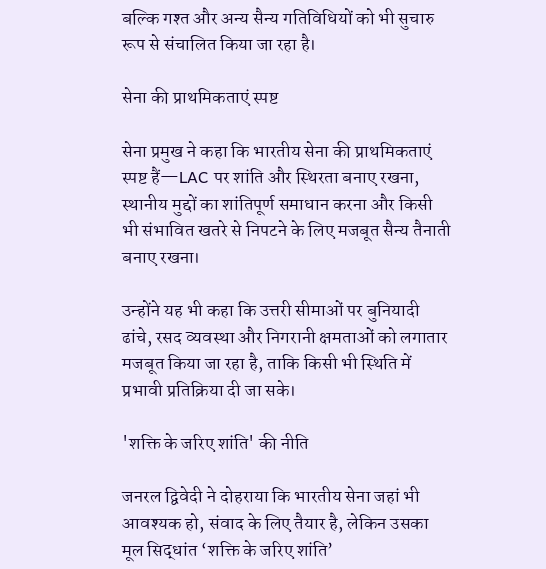बल्कि गश्त और अन्य सैन्य गतिविधियों को भी सुचारु रूप से संचालित किया जा रहा है।

सेना की प्राथमिकताएं स्पष्ट

सेना प्रमुख ने कहा कि भारतीय सेना की प्राथमिकताएं स्पष्ट हैं—LAC पर शांति और स्थिरता बनाए रखना, स्थानीय मुद्दों का शांतिपूर्ण समाधान करना और किसी भी संभावित खतरे से निपटने के लिए मजबूत सैन्य तैनाती बनाए रखना।

उन्होंने यह भी कहा कि उत्तरी सीमाओं पर बुनियादी ढांचे, रसद व्यवस्था और निगरानी क्षमताओं को लगातार मजबूत किया जा रहा है, ताकि किसी भी स्थिति में प्रभावी प्रतिक्रिया दी जा सके।

'शक्ति के जरिए शांति' की नीति

जनरल द्विवेदी ने दोहराया कि भारतीय सेना जहां भी आवश्यक हो, संवाद के लिए तैयार है, लेकिन उसका मूल सिद्धांत ‘शक्ति के जरिए शांति’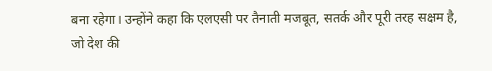बना रहेगा। उन्होंने कहा कि एलएसी पर तैनाती मजबूत, सतर्क और पूरी तरह सक्षम है, जो देश की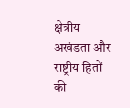क्षेत्रीय अखंडता और राष्ट्रीय हितों की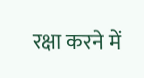रक्षा करने में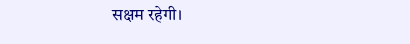सक्षम रहेगी।